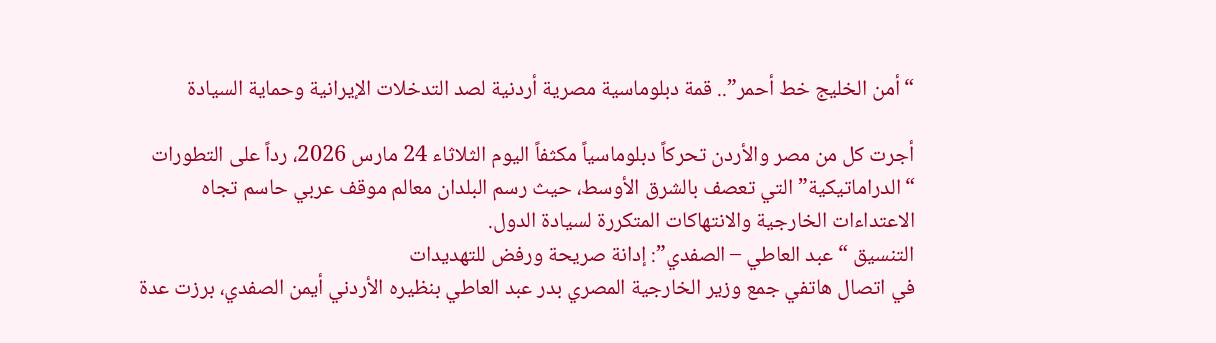“أمن الخليج خط أحمر”.. قمة دبلوماسية مصرية أردنية لصد التدخلات الإيرانية وحماية السيادة

أجرت كل من مصر والأردن تحركاً دبلوماسياً مكثفاً اليوم الثلاثاء 24 مارس 2026، رداً على التطورات “الدراماتيكية” التي تعصف بالشرق الأوسط، حيث رسم البلدان معالم موقف عربي حاسم تجاه الاعتداءات الخارجية والانتهاكات المتكررة لسيادة الدول.
التنسيق “عبد العاطي – الصفدي”: إدانة صريحة ورفض للتهديدات
في اتصال هاتفي جمع وزير الخارجية المصري بدر عبد العاطي بنظيره الأردني أيمن الصفدي، برزت عدة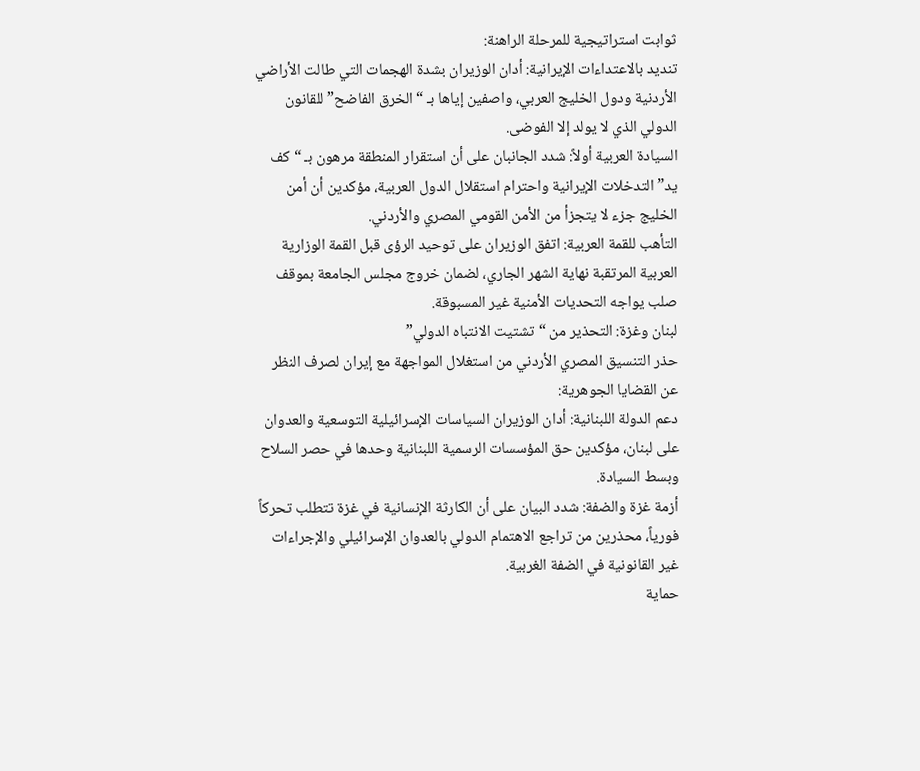ثوابت استراتيجية للمرحلة الراهنة:
تنديد بالاعتداءات الإيرانية: أدان الوزيران بشدة الهجمات التي طالت الأراضي الأردنية ودول الخليج العربي، واصفين إياها بـ “الخرق الفاضح” للقانون الدولي الذي لا يولد إلا الفوضى.
السيادة العربية أولاً: شدد الجانبان على أن استقرار المنطقة مرهون بـ “كف يد” التدخلات الإيرانية واحترام استقلال الدول العربية، مؤكدين أن أمن الخليج جزء لا يتجزأ من الأمن القومي المصري والأردني.
التأهب للقمة العربية: اتفق الوزيران على توحيد الرؤى قبل القمة الوزارية العربية المرتقبة نهاية الشهر الجاري، لضمان خروج مجلس الجامعة بموقف صلب يواجه التحديات الأمنية غير المسبوقة.
لبنان وغزة: التحذير من “تشتيت الانتباه الدولي”
حذر التنسيق المصري الأردني من استغلال المواجهة مع إيران لصرف النظر عن القضايا الجوهرية:
دعم الدولة اللبنانية: أدان الوزيران السياسات الإسرائيلية التوسعية والعدوان على لبنان، مؤكدين حق المؤسسات الرسمية اللبنانية وحدها في حصر السلاح وبسط السيادة.
أزمة غزة والضفة: شدد البيان على أن الكارثة الإنسانية في غزة تتطلب تحركاً فورياً، محذرين من تراجع الاهتمام الدولي بالعدوان الإسرائيلي والإجراءات غير القانونية في الضفة الغربية.
حماية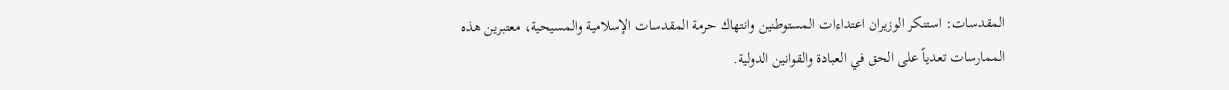المقدسات: استنكر الوزيران اعتداءات المستوطنين وانتهاك حرمة المقدسات الإسلامية والمسيحية، معتبرين هذه الممارسات تعدياً على الحق في العبادة والقوانين الدولية.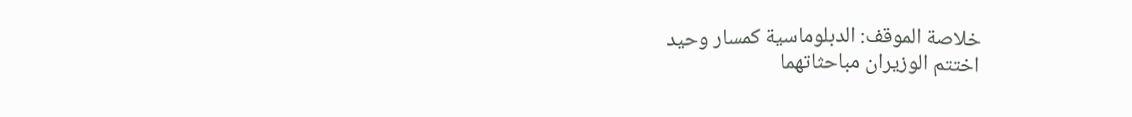خلاصة الموقف: الدبلوماسية كمسار وحيد
اختتم الوزيران مباحثاتهما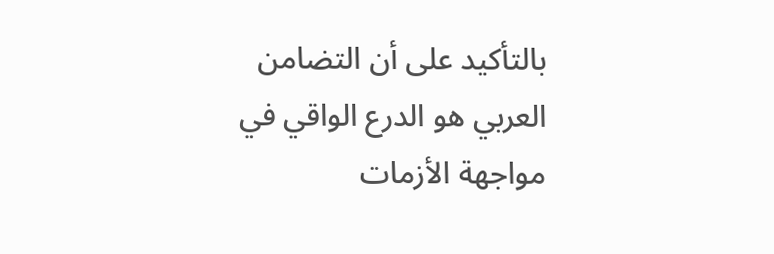بالتأكيد على أن التضامن العربي هو الدرع الواقي في مواجهة الأزمات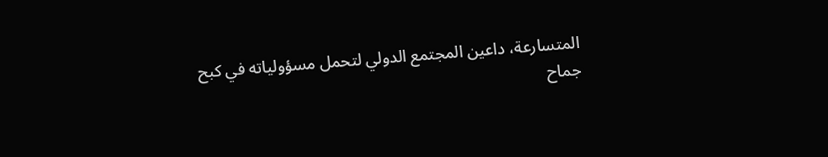المتسارعة، داعين المجتمع الدولي لتحمل مسؤولياته في كبح جماح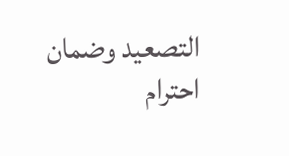التصعيد وضمان احترام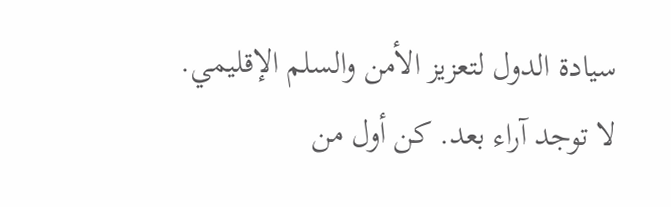سيادة الدول لتعزيز الأمن والسلم الإقليمي.
لا توجد آراء بعد. كن أول من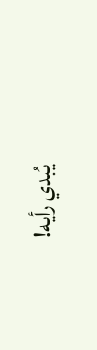يُبدي رأيه!